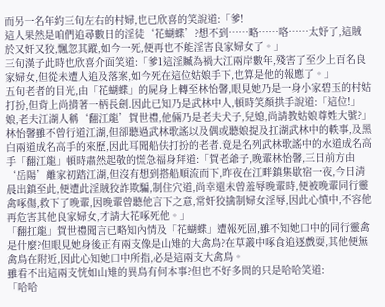而另一名年約三旬左右的村婦,也已欣喜的笑說道:「爹!
這人果然是咱們追尋數日的淫徒‘花蝴蝶’?想不到……略……咯……太妤了,這賊於又奸又狡,飄忽其蹤,如今一死,便再也不能淫害良家婦女了。」
三旬漢子此時也欣喜介面笑道:「爹1這淫贓為禍大江兩岸數年,殘害了至少上百名良家婦女,但從未遭人追及落案,如今死在這位姑娘手下,也算是他的報應了。」
五旬老者的目光,由「花蝴蝶」的屍身上轉至林怡馨,眼見她乃是一身小家碧玉的村姑打扮,但背上尚揹著一柄長劍.因此已知乃是武林中人,頓時笑顏拱手說道:「這位!」
娘,老夫江湖人稱‘翻江龍’賀世禮,他倆乃是老夫犬子,兒媳,尚請教姑娘尊姓大號?」
林怡馨雖不曾行道江湖,但卻聽過武林歌謠以及偶或聽娘提及扛湖武林中的軼事,及黑白兩道成名高手的來歷,因此耳聞船伕打扮的老者.竟是名列武林歌謠中的水道成名高手「翻江龍」頓時肅然起敬的慌急福身拜道:「賀老爺子,晚輩林怡馨,三日前方由‘岳陽’離家初踏江湖,但沒有想到搭船順流而下,昨夜在江畔鎮集歇宿一夜,今日清晨出鎮至此,便遭此淫賊狡詐欺騙,制住穴道,尚幸還未曾羞辱晚輩時,便被晚輩同行靈禽啄傷,救下了晚輩,因晚輩曾聽他言下之意,常奸狡擒制婦女淫辱,因此心憤中,不容他再危害其他良家婦女,才請大花啄死他。」
「翻扛龍」賀世禮聞言已略知內情及「花蝴蝶」遭報死固,雖不知她口中的同行靈禽是什麼?但眼見她身後正有兩支像是山雉的大禽鳥?在草叢中啄食追逐戲耍,其他便無禽鳥在附近,因此心知她口中所指,必是這兩支大禽鳥。
雖看不出這兩支恍如山雉的異鳥有何本事?但也不好多問的只是哈哈笑道:
「哈哈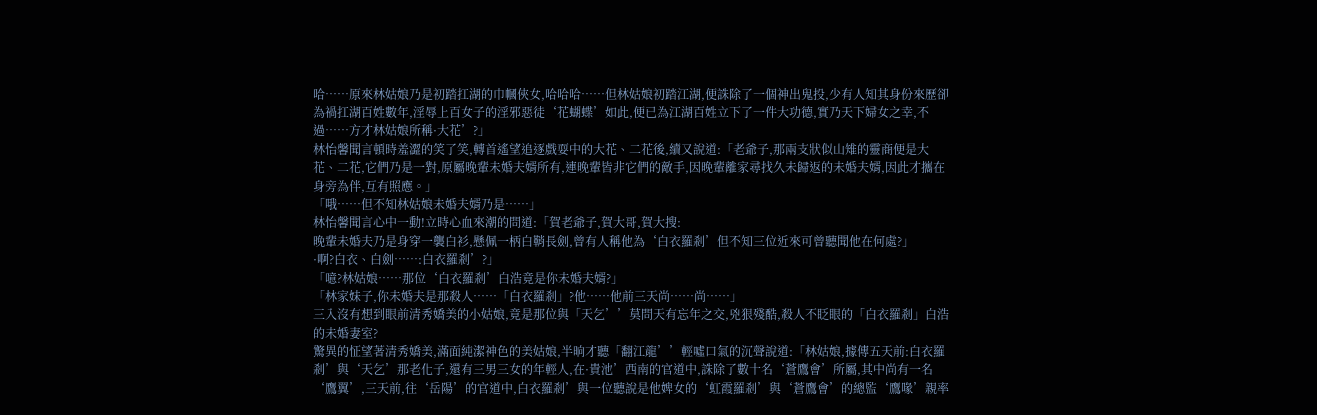哈……原來林姑娘乃是初踏扛湖的巾幗俠女,哈哈哈……但林姑娘初踏江湖,便誅除了一個神出鬼投,少有人知其身份來歷卻為禍扛湖百姓數年,淫辱上百女子的淫邪惡徒‘花蝴蝶’如此,便已為江湖百姓立下了一件大功德,實乃天下婦女之幸,不過……方才林姑娘所稱·大花’?」
林怡馨聞言頓時羞澀的笑了笑,轉首遙望追逐戲耍中的大花、二花後,續又說道:「老爺子,那兩支狀似山雉的靈商便是大花、二花,它們乃是一對,原屬晚輩未婚夫婿所有,連晚輩皆非它們的敵手,因晚輩離家尋找久未歸返的未婚夫婿,因此才攜在身旁為伴,互有照應。」
「哦……但不知林姑娘未婚夫婿乃是……」
林怡馨聞言心中一動!立時心血來潮的問道:「賀老爺子,賀大哥,賀大搜:
晚輩未婚夫乃是身穿一襲白衫,懸佩一柄白鞘長劍,曾有人稱他為‘白衣羅剎’但不知三位近來可曾聽聞他在何處?」
·啊?白衣、白劍……:白衣羅剎’?」
「噫?林姑娘……那位‘白衣羅剎’白浩竟是你未婚夫婿?」
「林家妹子,你未婚夫是那殺人……「白衣羅剎」?他……他前三天尚……尚……」
三入沒有想到眼前清秀嬌美的小姑娘,竟是那位與「天乞’’莫問天有忘年之交,兇狠殘酷,殺人不眨眼的「白衣羅剎」白浩的未婚妻室?
驚異的怔望著清秀嬌美,滿面純潔神色的美姑娘,半晌才聽「翻江龍’’輕噓口氣的沉聲說道:「林姑娘,據傳五天前:白衣羅剎’與‘天乞’那老化子,還有三男三女的年輕人,在·貴池’西南的官道中,誅除了數十名‘蒼鷹會’所屬,其中尚有一名‘鷹翼’,三天前,往‘岳陽’的官道中,白衣羅剎’與一位聽說是他婢女的‘虹霞羅剎’與‘蒼鷹會’的總監‘鷹喙’親率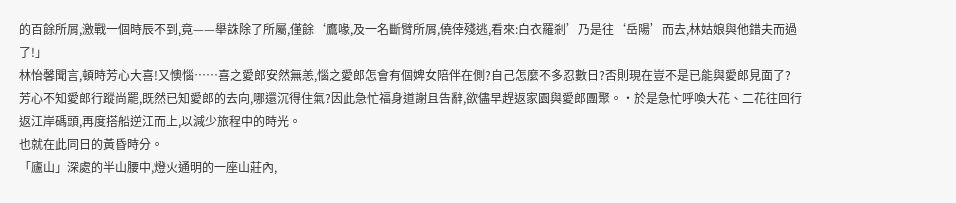的百餘所屑,激戰一個時辰不到,竟——舉誅除了所屬,僅餘‘鷹喙,及一名斷臂所屑,僥倖殘逃,看來:白衣羅剎’乃是往‘岳陽’而去,林姑娘與他錯夫而過了!」
林怡馨聞言,頓時芳心大喜!又懊惱……喜之愛郎安然無恙,惱之愛郎怎會有個婢女陪伴在側?自己怎麼不多忍數日?否則現在豈不是已能與愛郎見面了?
芳心不知愛郎行蹤尚罷,既然已知愛郎的去向,哪還沉得住氣?因此急忙福身道謝且告辭,欲儘早趕返家園與愛郎團聚。·於是急忙呼喚大花、二花往回行返江岸碼頭,再度搭船逆江而上,以減少旅程中的時光。
也就在此同日的黃昏時分。
「廬山」深處的半山腰中,燈火通明的一座山莊內,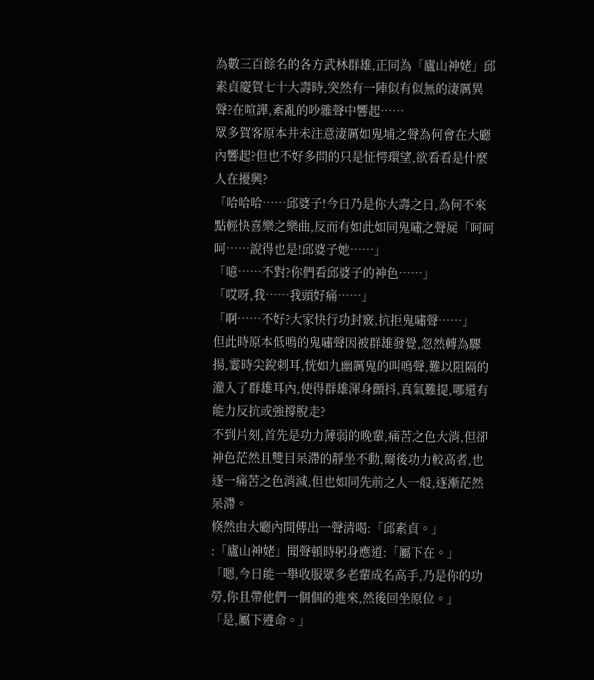為數三百餘名的各方武林群雄,正同為「廬山神姥」邱素貞慶賀七十大壽時,突然有一陣似有似無的淒厲異聲?在喧譁,紊亂的吵雜聲中響起……
眾多賀客原本井未注意淒厲如鬼埔之聲為何會在大廳內響起?但也不好多問的只是怔愕環望,欲看看是什麼人在擾興?
「哈哈哈……邱婆子!今日乃是你大壽之日,為何不來點輕快喜樂之樂曲,反而有如此如同鬼嘯之聲屍「呵呵呵……說得也是!邱婆子她……」
「噫……不對?你們看邱婆子的神色……」
「哎呀,我……我頭好痛……」
「啊……不好?大家快行功封竅,抗拒鬼嘯聲……」
但此時原本低鳴的鬼嘯聲因被群雄發覺,忽然轉為驟揚,霎時尖銳刺耳,恍如九幽厲鬼的叫鳴聲,難以阻隔的灌入了群雄耳內,使得群雄渾身顫抖,真氣難提,哪還有能力反抗或強撐脫走?
不到片刻,首先是功力薄弱的晚輩,痛苦之色大消,但卻神色茫然且雙目呆滯的靜坐不動,爾後功力較高者,也逐一痛苦之色消減,但也如同先前之人一般,逐漸茫然呆滯。
倏然由大廳內間傳出一聲清喝:「邱素貞。」
:「廬山神姥」聞聲頓時躬身應道:「屬下在。」
「嗯,今日能一舉收服眾多老輩成名高手,乃是你的功勞,你且帶他們一個個的進來,然後回坐原位。」
「是,屬下遵命。」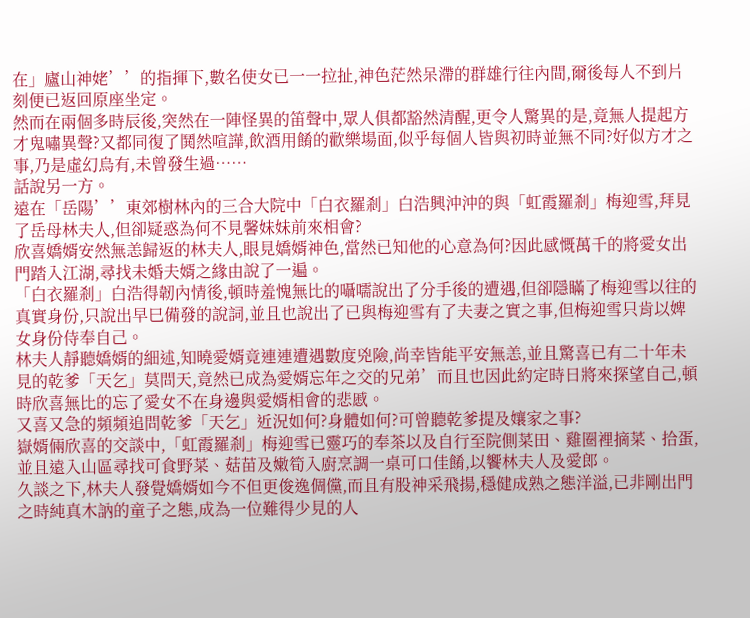在」廬山神姥’’的指揮下,數名使女已一一拉扯,神色茫然呆滯的群雄行往內間,爾後每人不到片刻便已返回原座坐定。
然而在兩個多時辰後,突然在一陣怪異的笛聲中,眾人俱都豁然清醒,更令人驚異的是,竟無人提起方才鬼嘯異聲?又都同復了鬨然喧譁,飲酒用餚的歡樂場面,似乎每個人皆與初時並無不同?好似方才之事,乃是虛幻烏有,未曾發生過……
話說另一方。
遠在「岳陽’’東郊樹林內的三合大院中「白衣羅剎」白浩興沖沖的與「虹霞羅剎」梅迎雪,拜見了岳母林夫人,但卻疑惑為何不見馨妹妹前來相會?
欣喜嬌婿安然無恙歸返的林夫人,眼見嬌婿神色,當然已知他的心意為何?因此感慨萬千的將愛女出門踏入江湖,尋找未婚夫婿之緣由說了一遍。
「白衣羅剎」白浩得韌內情後,頓時羞愧無比的囁嚅說出了分手後的遭遇,但卻隱瞞了梅迎雪以往的真實身份,只說出早巳備發的說詞,並且也說出了已與梅迎雪有了夫妻之實之事,但梅迎雪只肯以婢女身份侍奉自己。
林夫人靜聽嬌婿的細述,知曉愛婿竟連連遭遇數度兇險,尚幸皆能平安無恙,並且驚喜已有二十年未見的乾爹「天乞」莫問天,竟然已成為愛婿忘年之交的兄弟’而且也因此約定時日將來探望自己,頓時欣喜無比的忘了愛女不在身邊與愛婿相會的悲慼。
又喜又急的頻頻追問乾爹「天乞」近況如何?身體如何?可曾聽乾爹提及孃家之事?
嶽婿倆欣喜的交談中,「虹霞羅剎」梅迎雪已靈巧的奉茶以及自行至院側菜田、雞圈裡摘菜、拾蛋,並且遠入山區尋找可食野菜、菇苗及嫩筍入廚烹調一桌可口佳餚,以饗林夫人及愛郎。
久談之下,林夫人發覺嬌婿如今不但更俊逸倜儻,而且有股神采飛揚,穩健成熟之態洋溢,已非剛出門之時純真木訥的童子之態,成為一位難得少見的人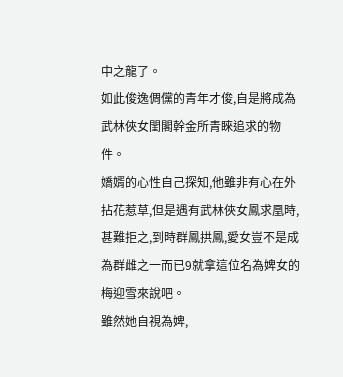中之龍了。
如此俊逸倜儻的青年才俊,自是將成為武林俠女閨閣幹金所青睞追求的物件。
嬌婿的心性自己探知,他雖非有心在外拈花惹草,但是遇有武林俠女鳳求凰時,甚難拒之,到時群鳳拱鳳,愛女豈不是成為群雌之一而已9就拿這位名為婢女的梅迎雪來說吧。
雖然她自視為婢,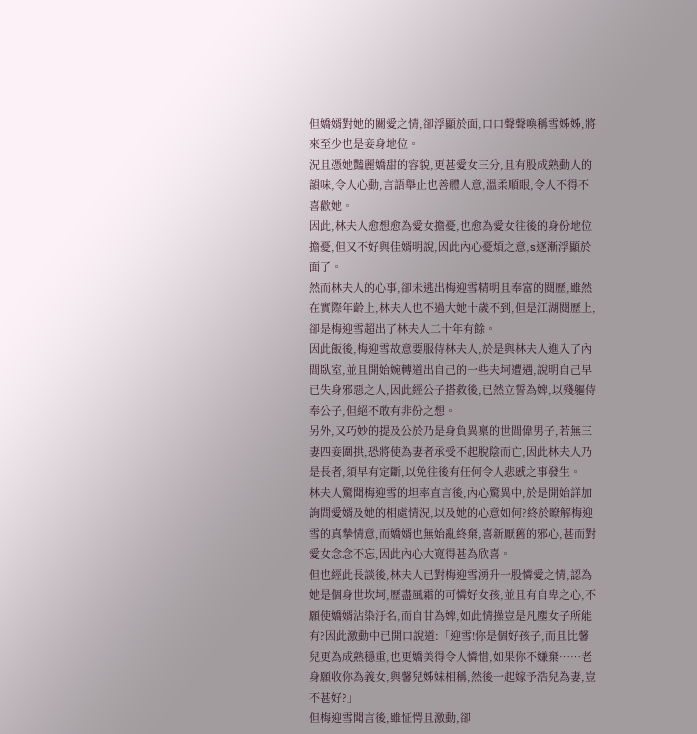但嬌婿對她的關愛之情,卻浮顯於面,口口聲聲喚稱雪姊姊,將來至少也是妾身地位。
況且憑她豔麗嬌甜的容貌,更甚愛女三分,且有股成熟動人的韻味,令人心動,言語舉止也善體人意,溫柔順眼,令人不得不喜歡她。
因此,林夫人愈想愈為愛女擔憂,也愈為愛女往後的身份地位擔憂,但又不好與佳婿明說,因此內心憂煩之意,s逐漸浮顯於面了。
然而林夫人的心事,卻未逃出梅迎雪精明且奉富的閱歷,雖然在實際年齡上,林夫人也不過大她十歲不到,但是江湖閱歷上,卻是梅迎雪超出了林夫人二十年有餘。
因此飯後,梅迎雪故意要服侍林夫人,於是與林夫人進入了內間臥室,並且開始婉轉道出自己的一些夫坷遭遇,說明自己早已失身邪惡之人,因此經公子搭救後,已然立誓為婢,以殘軀侍奉公子,但絕不敢有非份之想。
另外,又巧妙的提及公於乃是身負異稟的世間偉男子,若無三妻四妾圍拱,恐將使為妻者承受不起脫陰而亡,因此林夫人乃是長者,須早有定斷,以免往後有任何令人悲慼之事發生。
林夫人驚聞梅迎雪的坦率直言後,內心驚異中,於是開始詳加詢問愛婿及她的相處情況,以及她的心意如何?終於瞭解梅迎雪的真摯情意,而嬌婿也無始亂終棄,喜新厭舊的邪心,甚而對愛女念念不忘,因此內心大寬得甚為欣喜。
但也經此長談後,林夫人已對梅迎雪湧升一股憐愛之情,認為她是個身世坎坷,歷盡風霜的可憐好女孩,並且有自卑之心,不願使嬌婿沾染汙名,而自甘為婢,如此情操豈是凡塵女子所能有?因此激動中已開口說道:「迎雪!你是個好孩子,而且比馨兒更為成熟穩重,也更嬌美得令人憐惜,如果你不嫌棄……老身願收你為義女,與馨兒姊妹相稱,然後一起嫁予浩兒為妻,豈不甚好?」
但梅迎雪聞言後,雖怔愕且激動,卻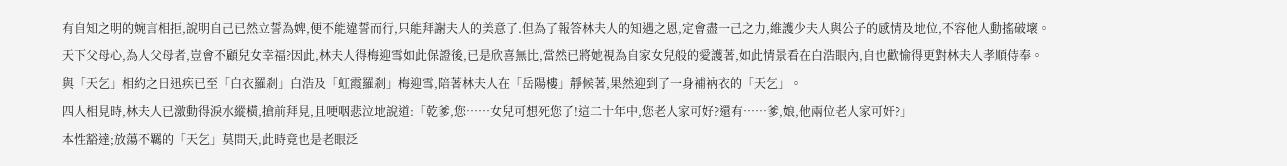有自知之明的婉言相拒,說明自己已然立誓為婢,便不能違誓而行,只能拜謝夫人的美意了.但為了報答林夫人的知遇之恩,定會盡一己之力,維護少夫人與公子的感情及地位,不容他人動搖破壞。
天下父母心,為人父母者,豈會不顧兒女幸福?因此,林夫人得梅迎雪如此保證後,已是欣喜無比,當然已將她視為自家女兒般的愛護著,如此情景看在白浩眼內,自也歡愉得更對林夫人孝順侍奉。
與「天乞」相約之日迅疾已至「白衣羅剎」白浩及「虹霞羅剎」梅迎雪,陪著林夫人在「岳陽樓」靜候著,果然迎到了一身補衲衣的「天乞」。
四人相見時,林夫人已激動得淚水縱橫,搶前拜見,且哽咽悲泣地說道:「乾爹,您……女兒可想死您了!這二十年中,您老人家可好?還有……爹,娘,他兩位老人家可奸?」
本性豁達;放蕩不羈的「天乞」莫問天,此時竟也是老眼泛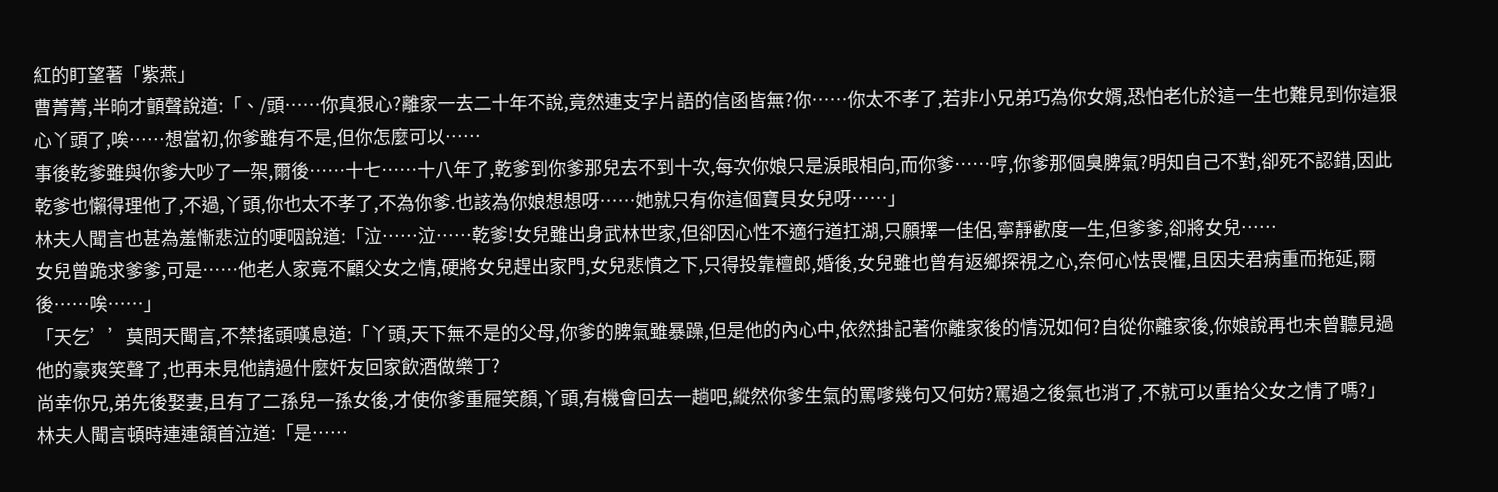紅的盯望著「紫燕」
曹菁菁,半晌才顫聲說道:「、/頭……你真狠心?離家一去二十年不說,竟然連支字片語的信函皆無?你……你太不孝了,若非小兄弟巧為你女婿,恐怕老化於這一生也難見到你這狠心丫頭了,唉……想當初,你爹雖有不是,但你怎麼可以……
事後乾爹雖與你爹大吵了一架,爾後……十七……十八年了,乾爹到你爹那兒去不到十次,每次你娘只是淚眼相向,而你爹……哼,你爹那個臭脾氣?明知自己不對,卻死不認錯,因此乾爹也懶得理他了,不過,丫頭,你也太不孝了,不為你爹.也該為你娘想想呀……她就只有你這個寶貝女兒呀……」
林夫人聞言也甚為羞慚悲泣的哽咽說道:「泣……泣……乾爹!女兒雖出身武林世家,但卻因心性不適行道扛湖,只願擇一佳侶,寧靜歡度一生,但爹爹,卻將女兒……
女兒曾跪求爹爹,可是……他老人家竟不顧父女之情,硬將女兒趕出家門,女兒悲憤之下,只得投靠檀郎,婚後,女兒雖也曾有返鄉探視之心,奈何心怯畏懼,且因夫君病重而拖延,爾後……唉……」
「天乞’’莫問天聞言,不禁搖頭嘆息道:「丫頭,天下無不是的父母,你爹的脾氣雖暴躁,但是他的內心中,依然掛記著你離家後的情況如何?自從你離家後,你娘說再也未曾聽見過他的豪爽笑聲了,也再未見他請過什麼奸友回家飲酒做樂丁?
尚幸你兄,弟先後娶妻,且有了二孫兒一孫女後,才使你爹重屜笑顏,丫頭,有機會回去一趟吧,縱然你爹生氣的罵嗲幾句又何妨?罵過之後氣也消了,不就可以重拾父女之情了嗎?」
林夫人聞言頓時連連頷首泣道:「是……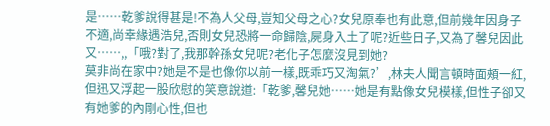是……乾爹說得甚是!不為人父母,豈知父母之心?女兒原奉也有此意,但前幾年因身子不適,尚幸緣遇浩兒,否則女兒恐將一命歸陰,屍身入土了呢?近些日子,又為了馨兒因此又……,,「哦?對了,我那幹孫女兒呢?老化子怎麼沒見到她?
莫非尚在家中?她是不是也像你以前一樣,既乖巧又淘氣?’,林夫人聞言頓時面頰一紅,但迅又浮起一股欣慰的笑意說道:「乾爹,馨兒她……她是有點像女兒模樣,但性子卻又有她爹的內剛心性,但也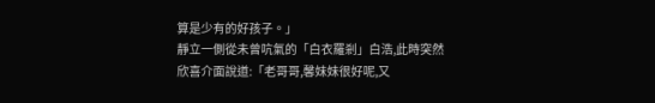算是少有的好孩子。」
靜立一側從未曾吭氣的「白衣羅剎」白浩,此時突然欣喜介面說道:「老哥哥,馨妹妹很好呢,又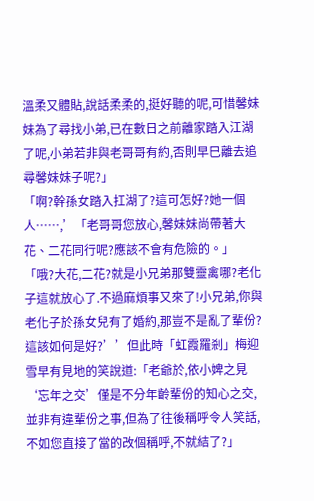溫柔又體貼,說話柔柔的,挺好聽的呢,可惜馨妹妹為了尋找小弟,已在數日之前離家踏入江湖了呢,小弟若非與老哥哥有約,否則早巳離去追尋馨妹妹子呢?」
「啊?幹孫女踏入扛湖了?這可怎好?她一個人……,’「老哥哥您放心,馨妹妹尚帶著大花、二花同行呢?應該不會有危險的。」
「哦?大花,二花?就是小兄弟那雙靈禽哪?老化子這就放心了.不過麻煩事又來了!小兄弟,你與老化子於孫女兒有了婚約,那豈不是亂了輩份?這該如何是好?’’但此時「虹霞羅剎」梅迎雪早有見地的笑說道:「老爺於,依小婢之見‘忘年之交’僅是不分年齡輩份的知心之交,並非有違輩份之事,但為了往後稱呼令人笑話,不如您直接了當的改個稱呼,不就結了?」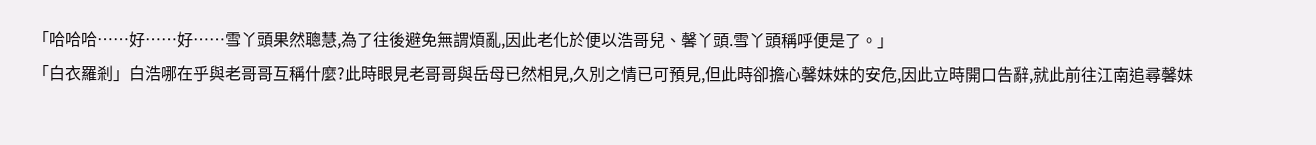「哈哈哈……好……好……雪丫頭果然聰慧,為了往後避免無謂煩亂,因此老化於便以浩哥兒、馨丫頭.雪丫頭稱呼便是了。」
「白衣羅剎」白浩哪在乎與老哥哥互稱什麼?此時眼見老哥哥與岳母已然相見,久別之情已可預見,但此時卻擔心馨妹妹的安危,因此立時開口告辭,就此前往江南追尋馨妹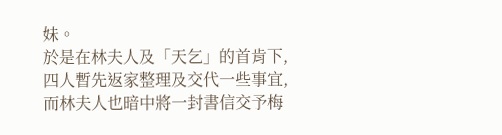妹。
於是在林夫人及「天乞」的首肯下,四人暫先返家整理及交代一些事宜,而林夫人也暗中將一封書信交予梅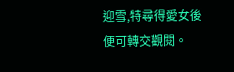迎雪,特尋得愛女後便可轉交觀閱。